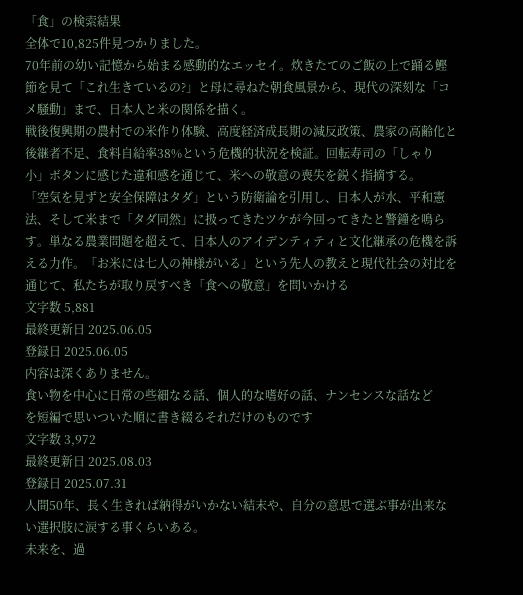「食」の検索結果
全体で10,825件見つかりました。
70年前の幼い記憶から始まる感動的なエッセイ。炊きたてのご飯の上で踊る鰹節を見て「これ生きているの?」と母に尋ねた朝食風景から、現代の深刻な「コメ騒動」まで、日本人と米の関係を描く。
戦後復興期の農村での米作り体験、高度経済成長期の減反政策、農家の高齢化と後継者不足、食料自給率38%という危機的状況を検証。回転寿司の「しゃり小」ボタンに感じた違和感を通じて、米への敬意の喪失を鋭く指摘する。
「空気を見ずと安全保障はタダ」という防衛論を引用し、日本人が水、平和憲法、そして米まで「タダ同然」に扱ってきたツケが今回ってきたと警鐘を鳴らす。単なる農業問題を超えて、日本人のアイデンティティと文化継承の危機を訴える力作。「お米には七人の神様がいる」という先人の教えと現代社会の対比を通じて、私たちが取り戻すべき「食への敬意」を問いかける
文字数 5,881
最終更新日 2025.06.05
登録日 2025.06.05
内容は深くありません。
食い物を中心に日常の些細なる話、個人的な嗜好の話、ナンセンスな話など
を短編で思いついた順に書き綴るそれだけのものです
文字数 3,972
最終更新日 2025.08.03
登録日 2025.07.31
人間50年、長く生きれば納得がいかない結末や、自分の意思で選ぶ事が出来ない選択肢に涙する事くらいある。
未来を、過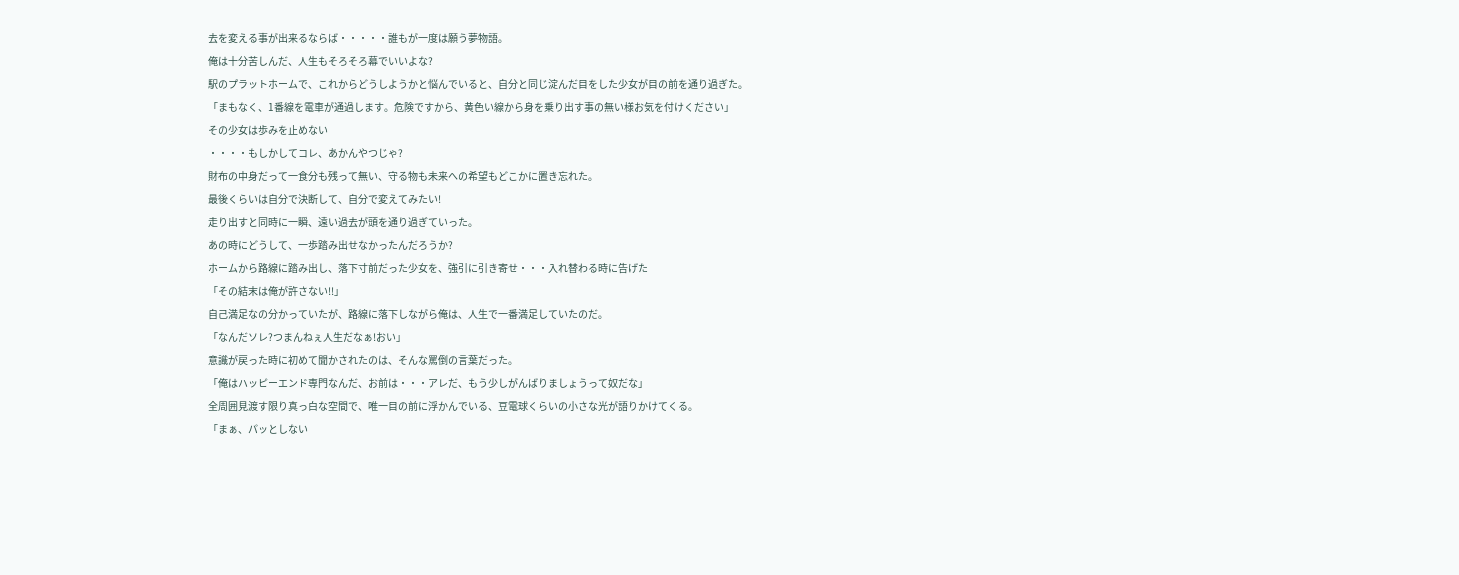去を変える事が出来るならば・・・・・誰もが一度は願う夢物語。
俺は十分苦しんだ、人生もそろそろ幕でいいよな?
駅のプラットホームで、これからどうしようかと悩んでいると、自分と同じ淀んだ目をした少女が目の前を通り過ぎた。
「まもなく、1番線を電車が通過します。危険ですから、黄色い線から身を乗り出す事の無い様お気を付けください」
その少女は歩みを止めない
・・・・もしかしてコレ、あかんやつじゃ?
財布の中身だって一食分も残って無い、守る物も未来への希望もどこかに置き忘れた。
最後くらいは自分で決断して、自分で変えてみたい!
走り出すと同時に一瞬、遠い過去が頭を通り過ぎていった。
あの時にどうして、一歩踏み出せなかったんだろうか?
ホームから路線に踏み出し、落下寸前だった少女を、強引に引き寄せ・・・入れ替わる時に告げた
「その結末は俺が許さない!!」
自己満足なの分かっていたが、路線に落下しながら俺は、人生で一番満足していたのだ。
「なんだソレ?つまんねぇ人生だなぁ!おい」
意識が戻った時に初めて聞かされたのは、そんな罵倒の言葉だった。
「俺はハッピーエンド専門なんだ、お前は・・・アレだ、もう少しがんばりましょうって奴だな」
全周囲見渡す限り真っ白な空間で、唯一目の前に浮かんでいる、豆電球くらいの小さな光が語りかけてくる。
「まぁ、パッとしない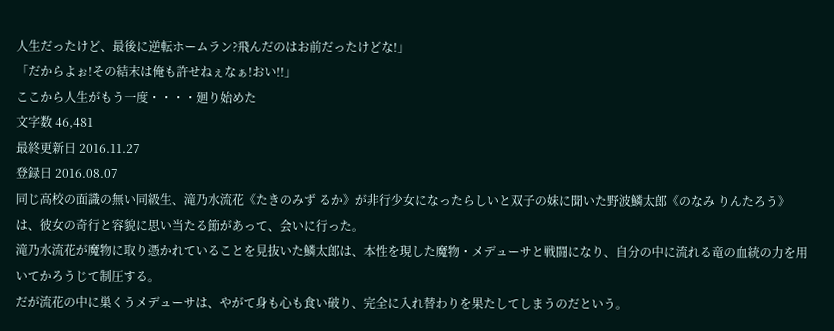人生だったけど、最後に逆転ホームラン?飛んだのはお前だったけどな!」
「だからよぉ!その結末は俺も許せねぇなぁ!おい!!」
ここから人生がもう一度・・・・廻り始めた
文字数 46,481
最終更新日 2016.11.27
登録日 2016.08.07
同じ高校の面識の無い同級生、滝乃水流花《たきのみず るか》が非行少女になったらしいと双子の妹に聞いた野波鱗太郎《のなみ りんたろう》は、彼女の奇行と容貌に思い当たる節があって、会いに行った。
滝乃水流花が魔物に取り憑かれていることを見抜いた鱗太郎は、本性を現した魔物・メデューサと戦闘になり、自分の中に流れる竜の血統の力を用いてかろうじて制圧する。
だが流花の中に巣くうメデューサは、やがて身も心も食い破り、完全に入れ替わりを果たしてしまうのだという。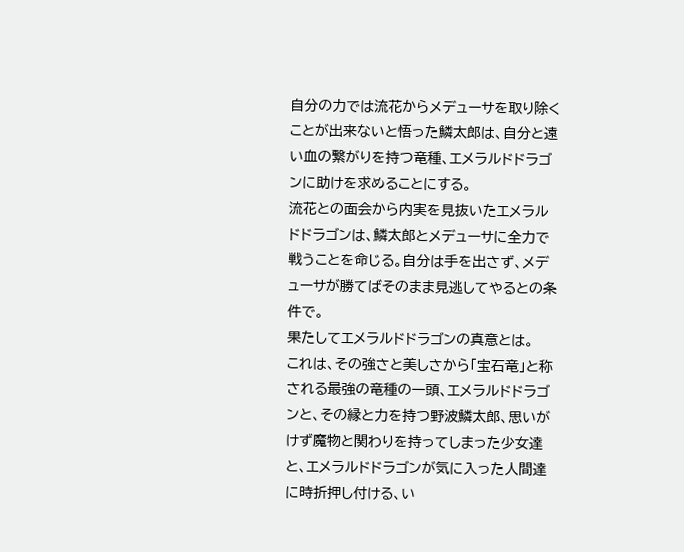自分の力では流花からメデューサを取り除くことが出来ないと悟った鱗太郎は、自分と遠い血の繋がりを持つ竜種、エメラルドドラゴンに助けを求めることにする。
流花との面会から内実を見抜いたエメラルドドラゴンは、鱗太郎とメデューサに全力で戦うことを命じる。自分は手を出さず、メデューサが勝てばそのまま見逃してやるとの条件で。
果たしてエメラルドドラゴンの真意とは。
これは、その強さと美しさから「宝石竜」と称される最強の竜種の一頭、エメラルドドラゴンと、その縁と力を持つ野波鱗太郎、思いがけず魔物と関わりを持ってしまった少女達と、エメラルドドラゴンが気に入った人間達に時折押し付ける、い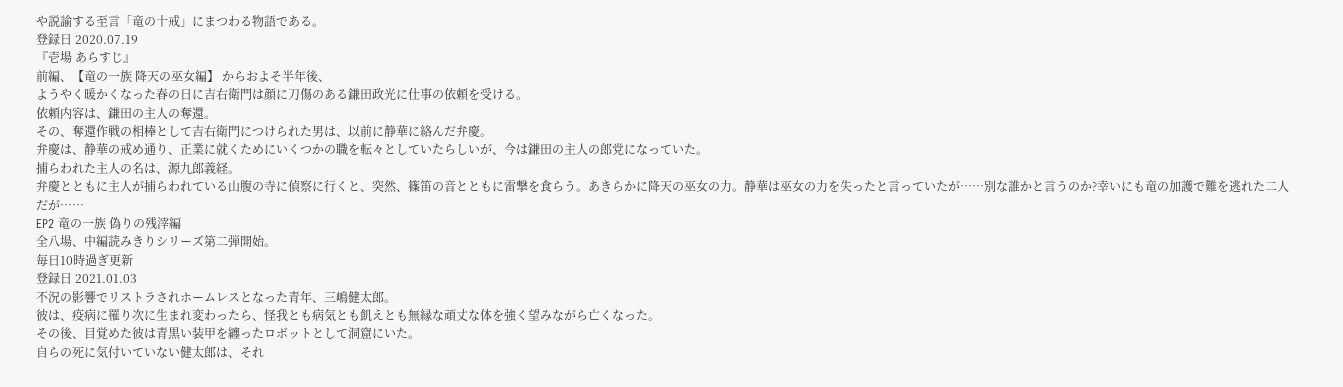や説諭する至言「竜の十戒」にまつわる物語である。
登録日 2020.07.19
『壱場 あらすじ』
前編、【竜の一族 降天の巫女編】 からおよそ半年後、
ようやく暖かくなった春の日に吉右衛門は顔に刀傷のある鎌田政光に仕事の依頼を受ける。
依頼内容は、鎌田の主人の奪還。
その、奪還作戦の相棒として吉右衛門につけられた男は、以前に静華に絡んだ弁慶。
弁慶は、静華の戒め通り、正業に就くためにいくつかの職を転々としていたらしいが、今は鎌田の主人の郎党になっていた。
捕らわれた主人の名は、源九郎義経。
弁慶とともに主人が捕らわれている山腹の寺に偵察に行くと、突然、篠笛の音とともに雷撃を食らう。あきらかに降天の巫女の力。静華は巫女の力を失ったと言っていたが……別な誰かと言うのか?幸いにも竜の加護で難を逃れた二人だが……
EP2 竜の一族 偽りの残滓編
全八場、中編読みきりシリーズ第二弾開始。
毎日10時過ぎ更新
登録日 2021.01.03
不況の影響でリストラされホームレスとなった青年、三嶋健太郎。
彼は、疫病に罹り次に生まれ変わったら、怪我とも病気とも飢えとも無縁な頑丈な体を強く望みながら亡くなった。
その後、目覚めた彼は青黒い装甲を纏ったロボットとして洞窟にいた。
自らの死に気付いていない健太郎は、それ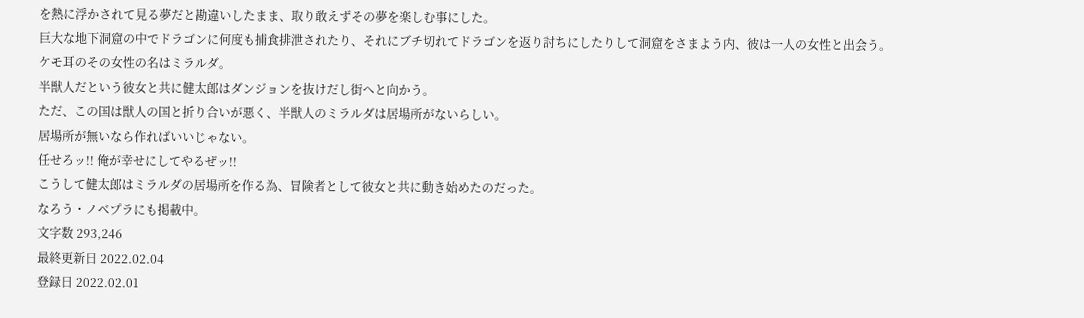を熱に浮かされて見る夢だと勘違いしたまま、取り敢えずその夢を楽しむ事にした。
巨大な地下洞窟の中でドラゴンに何度も捕食排泄されたり、それにブチ切れてドラゴンを返り討ちにしたりして洞窟をさまよう内、彼は一人の女性と出会う。
ケモ耳のその女性の名はミラルダ。
半獣人だという彼女と共に健太郎はダンジョンを抜けだし街へと向かう。
ただ、この国は獣人の国と折り合いが悪く、半獣人のミラルダは居場所がないらしい。
居場所が無いなら作ればいいじゃない。
任せろッ!! 俺が幸せにしてやるぜッ!!
こうして健太郎はミラルダの居場所を作る為、冒険者として彼女と共に動き始めたのだった。
なろう・ノベプラにも掲載中。
文字数 293,246
最終更新日 2022.02.04
登録日 2022.02.01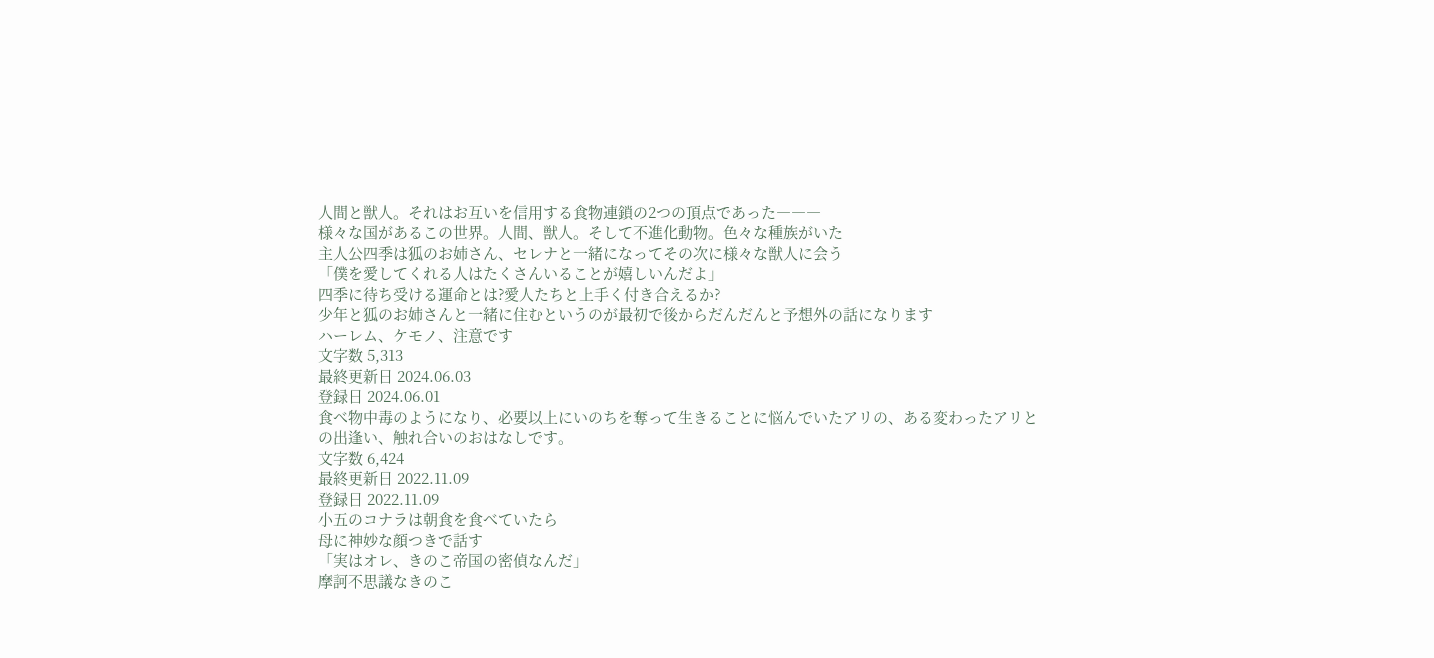人間と獣人。それはお互いを信用する食物連鎖の2つの頂点であった―――
様々な国があるこの世界。人間、獣人。そして不進化動物。色々な種族がいた
主人公四季は狐のお姉さん、セレナと一緒になってその次に様々な獣人に会う
「僕を愛してくれる人はたくさんいることが嬉しいんだよ」
四季に待ち受ける運命とは?愛人たちと上手く付き合えるか?
少年と狐のお姉さんと一緒に住むというのが最初で後からだんだんと予想外の話になります
ハーレム、ケモノ、注意です
文字数 5,313
最終更新日 2024.06.03
登録日 2024.06.01
食べ物中毒のようになり、必要以上にいのちを奪って生きることに悩んでいたアリの、ある変わったアリとの出逢い、触れ合いのおはなしです。
文字数 6,424
最終更新日 2022.11.09
登録日 2022.11.09
小五のコナラは朝食を食べていたら
母に神妙な顔つきで話す
「実はオレ、きのこ帝国の密偵なんだ」
摩訶不思議なきのこ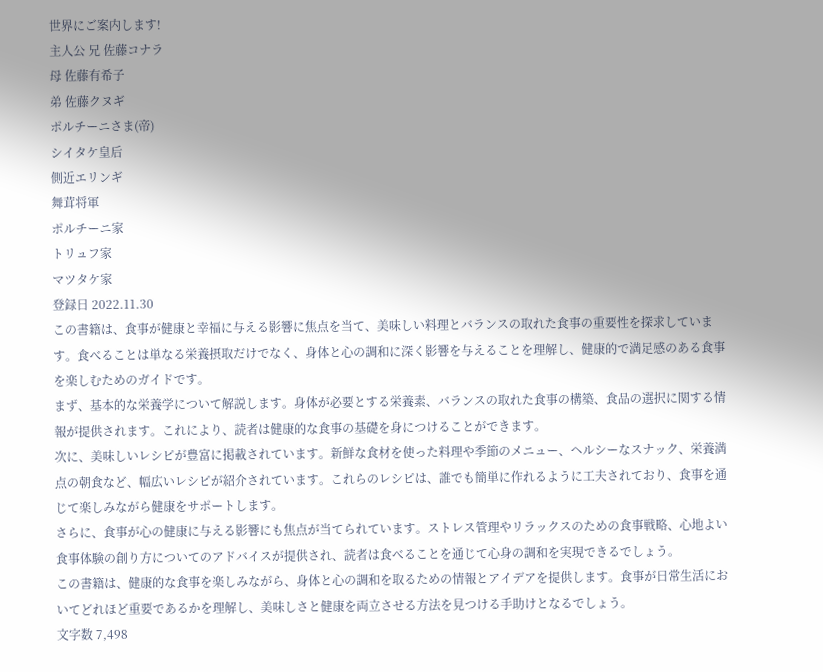世界にご案内します!
主人公 兄 佐藤コナラ
母 佐藤有希子
弟 佐藤クヌギ
ポルチーニさま(帝)
シイタケ皇后
側近エリンギ
舞茸将軍
ポルチーニ家
トリュフ家
マツタケ家
登録日 2022.11.30
この書籍は、食事が健康と幸福に与える影響に焦点を当て、美味しい料理とバランスの取れた食事の重要性を探求しています。食べることは単なる栄養摂取だけでなく、身体と心の調和に深く影響を与えることを理解し、健康的で満足感のある食事を楽しむためのガイドです。
まず、基本的な栄養学について解説します。身体が必要とする栄養素、バランスの取れた食事の構築、食品の選択に関する情報が提供されます。これにより、読者は健康的な食事の基礎を身につけることができます。
次に、美味しいレシピが豊富に掲載されています。新鮮な食材を使った料理や季節のメニュー、ヘルシーなスナック、栄養満点の朝食など、幅広いレシピが紹介されています。これらのレシピは、誰でも簡単に作れるように工夫されており、食事を通じて楽しみながら健康をサポートします。
さらに、食事が心の健康に与える影響にも焦点が当てられています。ストレス管理やリラックスのための食事戦略、心地よい食事体験の創り方についてのアドバイスが提供され、読者は食べることを通じて心身の調和を実現できるでしょう。
この書籍は、健康的な食事を楽しみながら、身体と心の調和を取るための情報とアイデアを提供します。食事が日常生活においてどれほど重要であるかを理解し、美味しさと健康を両立させる方法を見つける手助けとなるでしょう。
文字数 7,498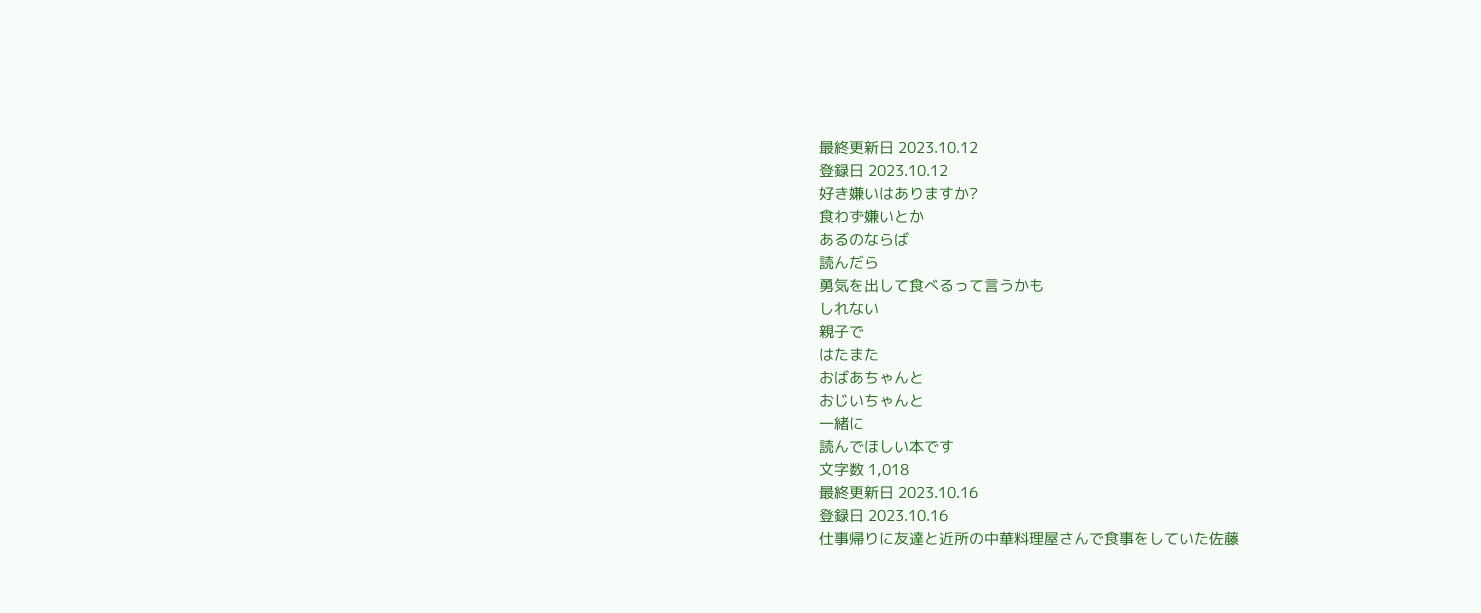最終更新日 2023.10.12
登録日 2023.10.12
好き嫌いはありますか?
食わず嫌いとか
あるのならば
読んだら
勇気を出して食べるって言うかも
しれない
親子で
はたまた
おばあちゃんと
おじいちゃんと
一緒に
読んでほしい本です
文字数 1,018
最終更新日 2023.10.16
登録日 2023.10.16
仕事帰りに友達と近所の中華料理屋さんで食事をしていた佐藤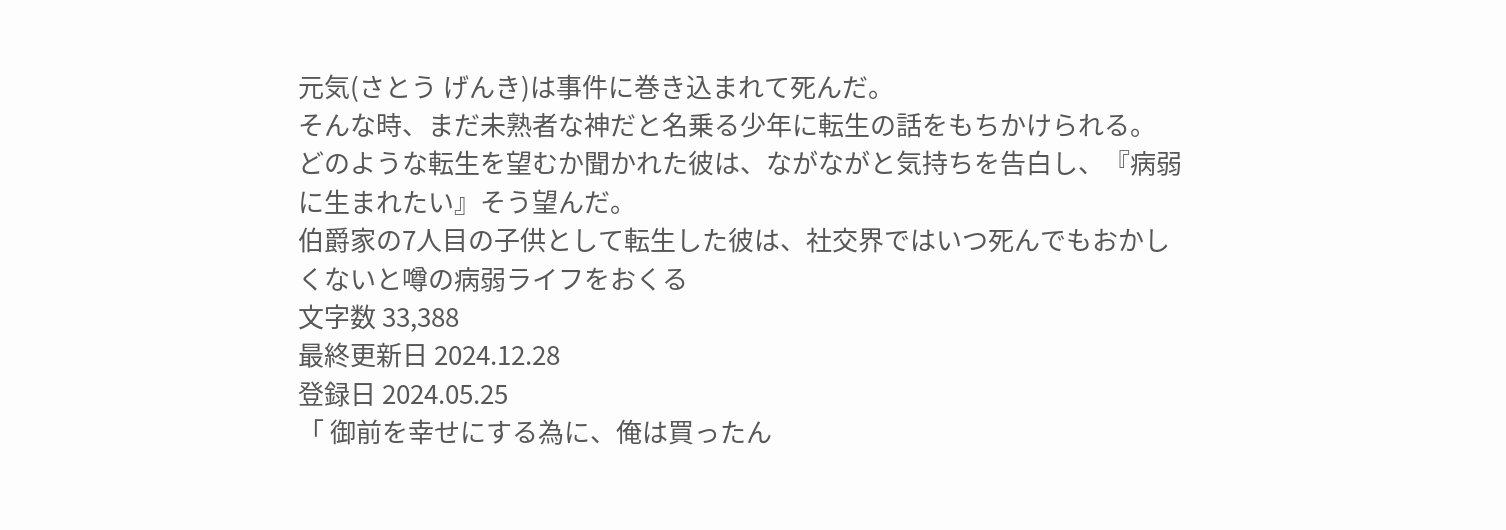元気(さとう げんき)は事件に巻き込まれて死んだ。
そんな時、まだ未熟者な神だと名乗る少年に転生の話をもちかけられる。
どのような転生を望むか聞かれた彼は、ながながと気持ちを告白し、『病弱に生まれたい』そう望んだ。
伯爵家の7人目の子供として転生した彼は、社交界ではいつ死んでもおかしくないと噂の病弱ライフをおくる
文字数 33,388
最終更新日 2024.12.28
登録日 2024.05.25
「 御前を幸せにする為に、俺は買ったん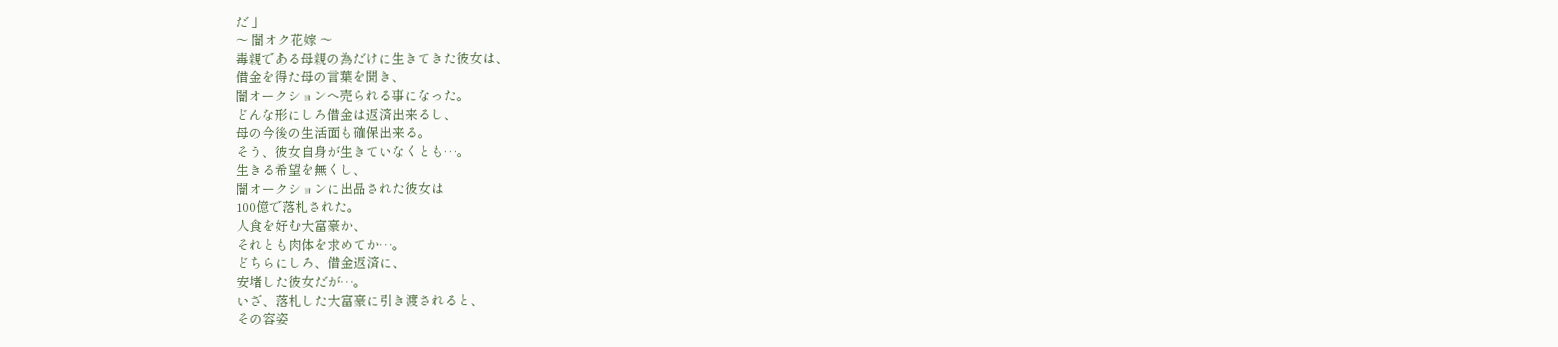だ 」
〜 闇オク花嫁 〜
毒親である母親の為だけに生きてきた彼女は、
借金を得た母の言葉を聞き、
闇オークションへ売られる事になった。
どんな形にしろ借金は返済出来るし、
母の今後の生活面も確保出来る。
そう、彼女自身が生きていなくとも…。
生きる希望を無くし、
闇オークションに出品された彼女は
100億で落札された。
人食を好む大富豪か、
それとも肉体を求めてか…。
どちらにしろ、借金返済に、
安堵した彼女だが…。
いざ、落札した大富豪に引き渡されると、
その容姿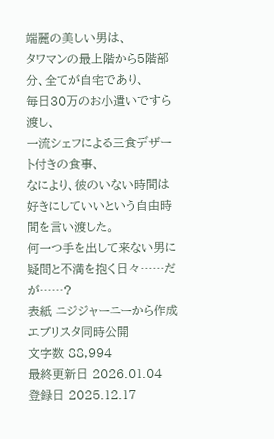端麗の美しい男は、
タワマンの最上階から5階部分、全てが自宅であり、
毎日30万のお小遣いですら渡し、
一流シェフによる三食デザート付きの食事、
なにより、彼のいない時間は好きにしていいという自由時間を言い渡した。
何一つ手を出して来ない男に疑問と不満を抱く日々……だが……?
表紙 ニジジャーニーから作成
エブリスタ同時公開
文字数 88,994
最終更新日 2026.01.04
登録日 2025.12.17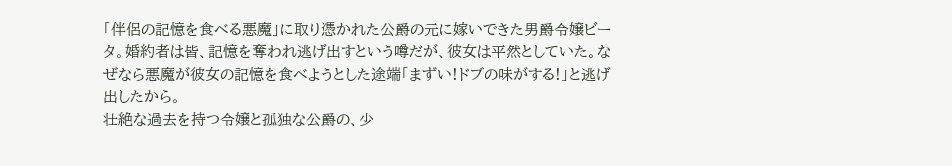「伴侶の記憶を食べる悪魔」に取り憑かれた公爵の元に嫁いできた男爵令嬢ビータ。婚約者は皆、記憶を奪われ逃げ出すという噂だが、彼女は平然としていた。なぜなら悪魔が彼女の記憶を食べようとした途端「まずい!ドブの味がする!」と逃げ出したから。
壮絶な過去を持つ令嬢と孤独な公爵の、少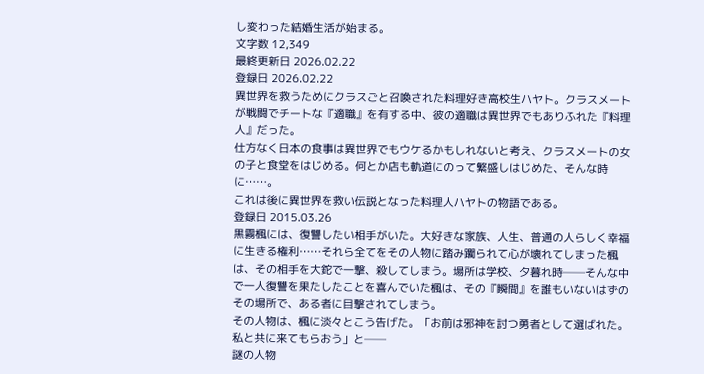し変わった結婚生活が始まる。
文字数 12,349
最終更新日 2026.02.22
登録日 2026.02.22
異世界を救うためにクラスごと召喚された料理好き高校生ハヤト。クラスメートが戦闘でチートな『適職』を有する中、彼の適職は異世界でもありふれた『料理人』だった。
仕方なく日本の食事は異世界でもウケるかもしれないと考え、クラスメートの女の子と食堂をはじめる。何とか店も軌道にのって繁盛しはじめた、そんな時に……。
これは後に異世界を救い伝説となった料理人ハヤトの物語である。
登録日 2015.03.26
黒霧楓には、復讐したい相手がいた。大好きな家族、人生、普通の人らしく幸福に生きる権利……それら全てをその人物に踏み躙られて心が壊れてしまった楓は、その相手を大鉈で一撃、殺してしまう。場所は学校、夕暮れ時──そんな中で一人復讐を果たしたことを喜んでいた楓は、その『瞬間』を誰もいないはずのその場所で、ある者に目撃されてしまう。
その人物は、楓に淡々とこう告げた。「お前は邪神を討つ勇者として選ばれた。私と共に来てもらおう」と──
謎の人物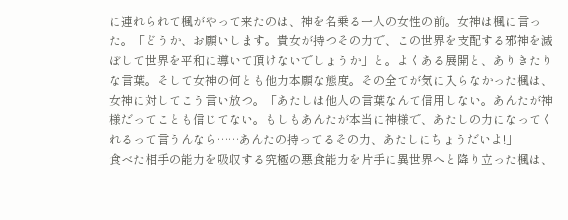に連れられて楓がやって来たのは、神を名乗る一人の女性の前。女神は楓に言った。「どうか、お願いします。貴女が持つその力で、この世界を支配する邪神を滅ぼして世界を平和に導いて頂けないでしょうか」と。よくある展開と、ありきたりな言葉。そして女神の何とも他力本願な態度。その全てが気に入らなかった楓は、女神に対してこう言い放つ。「あたしは他人の言葉なんて信用しない。あんたが神様だってことも信じてない。もしもあんたが本当に神様で、あたしの力になってくれるって言うんなら……あんたの持ってるその力、あたしにちょうだいよ!」
食べた相手の能力を吸収する究極の悪食能力を片手に異世界へと降り立った楓は、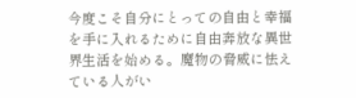今度こそ自分にとっての自由と幸福を手に入れるために自由奔放な異世界生活を始める。魔物の脅威に怯えている人がい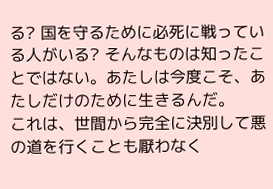る? 国を守るために必死に戦っている人がいる? そんなものは知ったことではない。あたしは今度こそ、あたしだけのために生きるんだ。
これは、世間から完全に決別して悪の道を行くことも厭わなく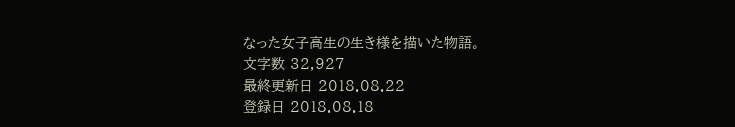なった女子高生の生き様を描いた物語。
文字数 32,927
最終更新日 2018.08.22
登録日 2018.08.18